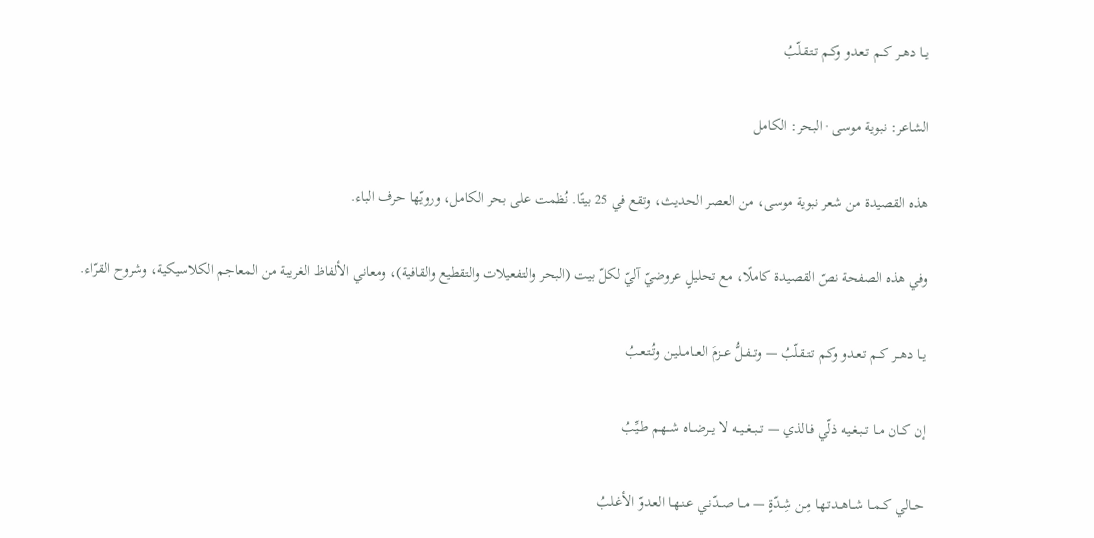يــا دهــر كــم تـعـدو وكـم تـتـقـلّبُ

الشاعر: نبوية موسى · البحر: الكامل

هذه القصيدة من شعر نبوية موسى، من العصر الحديث، وتقع في 25 بيتًا. نُظمت على بحر الكامل، ورويّها حرف الباء.

وفي هذه الصفحة نصّ القصيدة كاملًا، مع تحليلٍ عروضيّ آليّ لكلّ بيت (البحر والتفعيلات والتقطيع والقافية)، ومعاني الألفاظ الغريبة من المعاجم الكلاسيكية، وشروح القرّاء.

يــا دهــر كــم تـعـدو وكـم تـتـقـلّبُ — وتــفــلُّ عــزمَ العــامــليـن وتُـتـعـبُ

إن كــان مــا تــبـغـيـه ذلّي فـالذي — تــبــغــيــه لا يــرضــاه شــهـم طـيِّبُ

حــالي كــمــا شــاهــدتـهـا مِـن شِـدّةٍ — مــا صــدّنـي عـنـهـا العـدوّ الأغـلبُ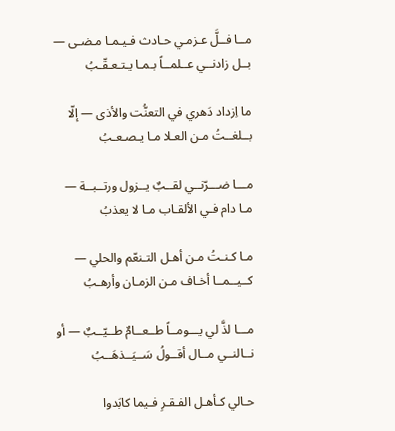مــا فــلَّ عـزمـي حـادث فـيـمـا مـضـى — بــل زادنــي عــلمــاً بـمـا يـتـعـقّـبُ

ما اِزداد دَهري في التعنُّت والأذى — إلّا بــلغــتُ مـن العـلا مـا يـصـعـبُ

مـــا ضـــرّنــي لقــبٌ يــزول ورتــبــة — مـا دام فـي الألقـاب مـا لا يعذبُ

مـا كـنـتُ مـن أهـل التـنعّم والحلي — كــيــمــا أخـاف مـن الزمـان وأرهـبُ

مـــا لذَّ لي يـــومــاً طــعــامٌ طــيّــبٌ — أو نــالنــي مــال أقــولُ سَــيَــذهَــبُ

حـالي كـأهـل الفـقـرِ فـيما كابَدوا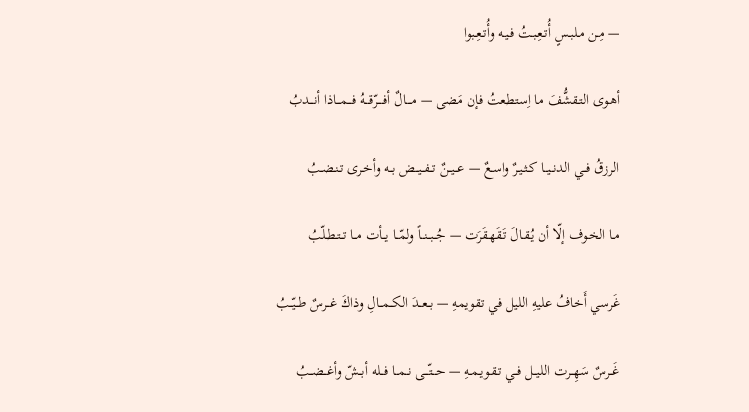— مِـن مـلبـسٍ أُتـعِـبـتُ فـيـه وأُتـعِـبوا

أهـوى التـقشُّفَ ما اِستطعتُ فإن مَضى — مــــالٌ أفــــرّقـــهُ فـــمـــاذا أنـــدبُ

الرزقُ فــي الدنــيــا كـثـيـرٌ واسـعٌ — عــيــنٌ تــفــيــض بــه وأخـرى تـنـضـبُ

مـا الخـوف إلّا أن يُـقـالَ تَـقَهـقَرَت — جُــبــنــاً ولمّــا يــأت مــا تــتـطـلّبُ

غَرسي أَخافُ عليهِ الليل في تقويمهِ — بــعــدَ الكــمــالِ وذاكَ غــرسٌ طــيّــبُ

غَــرسٌ سَهِــرت الليــل فــي تـقـويـمـهِ — حـــتّـــى نــمــا فــله أبــشّ وأغــضــبُ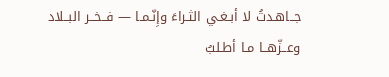جــاهـدتُ لا أبـغـي الثـراءَ وإِنّـمـا — فــخــر البــلاد وعــزّهــا مـا أطـلبُ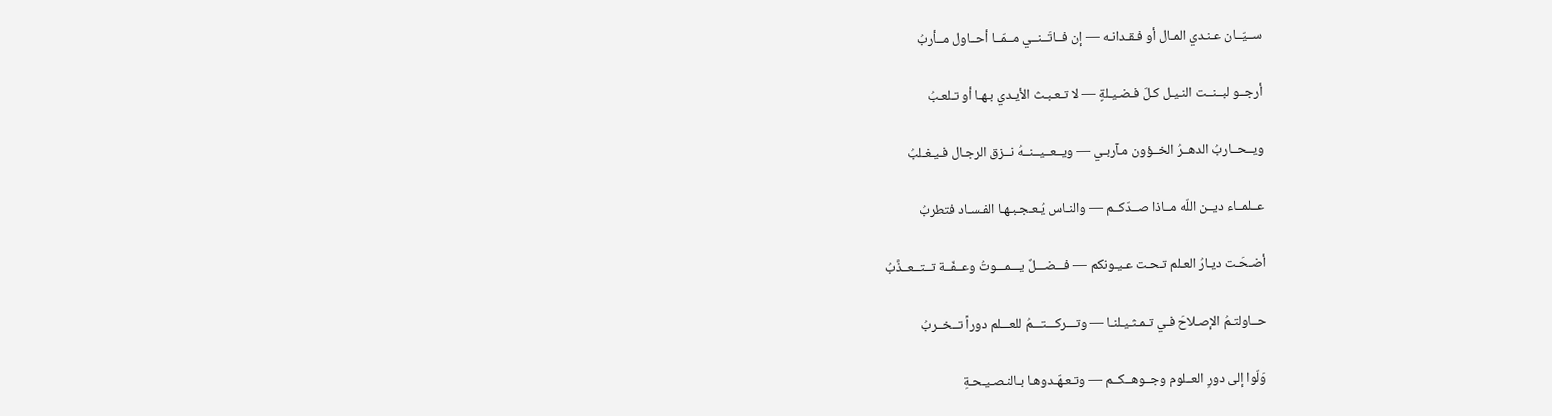ســيّــان عـنـدي المـال أو فـقـدانـه — إن فــاتَــنــي مــمّــا أحــاول مــأربُ

أرجــو لبــنــت النـيـل كـلّ فـضـيـلةٍ — لا تـعـبـث الأيـدي بـهـا أو تـلعـبُ

ويــحــاربُ الدهــرُ الخــؤون مـآربـي — ويــعــيــنــهُ نــزق الرجـال فـيـغـلبُ

عــلمــاء ديــن اللّه مــاذا صــدّكــم — والنـاس يُـعـجـبـهـا الفـسـاد فتطربُ

أضـحَـت ديـارُ العـلم تـحـت عـيـونكم — فـــضـــلٌ يـــمـــوتُ وعــفّــة تــتــعــذَّبُ

حــاولتـمُ الإصـلاحَ فـي تـمـثـيـلنـا — وتـــركـــتـــمُ للعـــلم دوراً تــخــربُ

وَلّوا إلى دورِ العــلوم وجــوهــكــم — وتـعـهّـدوهـا بـالنـصـيـحـةِ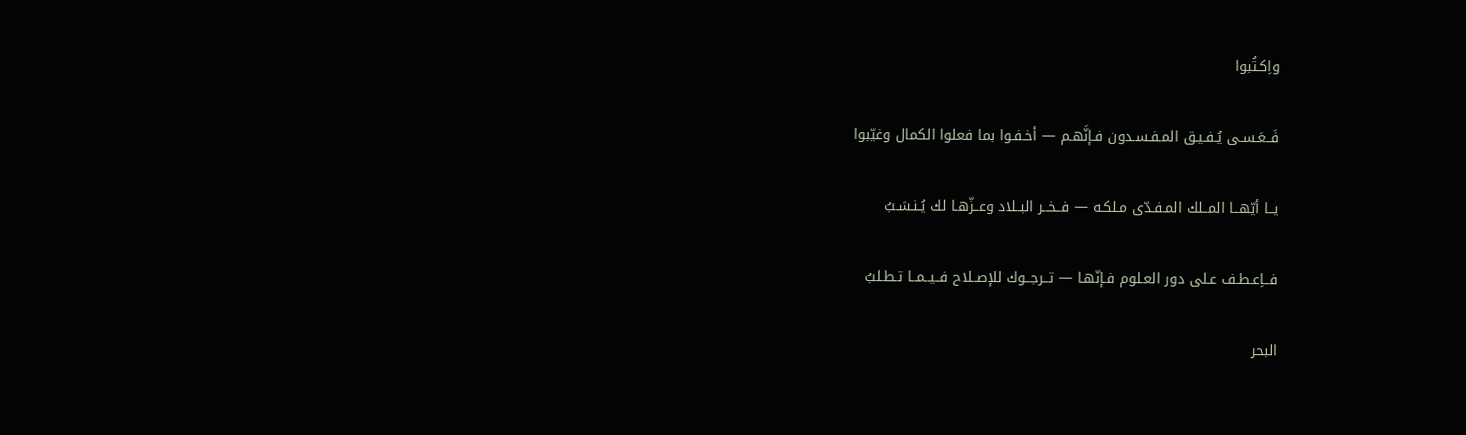واِكـتُبوا

فَــعَـسـى يُـفـيـق المـفـسـدون فـإنَّهـم — أخـفـوا بما فعلوا الكمال وغيّبوا

يــا أيّهــا المــلك المـفـدّى مـلكـه — فــخــر البــلاد وعــزّهـا لك يُـنـسَـبُ

فــاِعـطـف عـلى دور العـلوم فـإنّهـا — تــرجــوك للإصــلاح فــيــمــا تـطـلبُ

البحر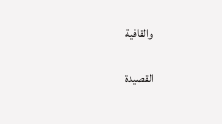والقافية

القصيدة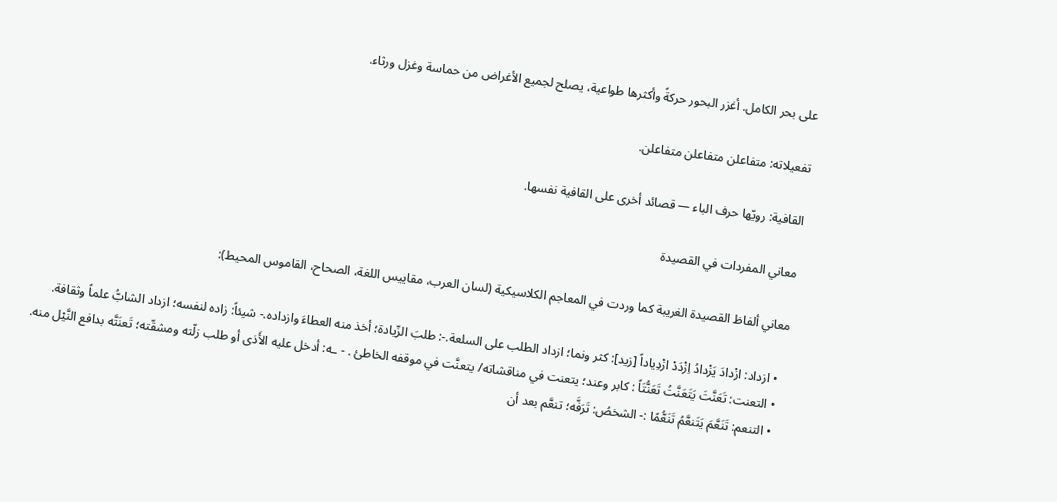على بحر الكامل. أغزر البحور حركةً وأكثرها طواعية، يصلح لجميع الأغراض من حماسة وغزل ورثاء.

تفعيلاته: متفاعلن متفاعلن متفاعلن.

القافية: رويّها حرف الباء — قصائد أخرى على القافية نفسها.

معاني المفردات في القصيدة

معاني ألفاظ القصيدة الغريبة كما وردت في المعاجم الكلاسيكية (لسان العرب، مقاييس اللغة، الصحاح، القاموس المحيط):

  • ازداد: ازْدادَ يَزْدادُ اِزْدَدْ ازْدِياداً [زيد]: كثر ونما؛ ازداد الطلب على السلعة.-: طلبَ الزّيادة؛ أخذ منه العطاءَ وازداده.- شيئاً: زاده لنفسه؛ ازداد الشابُّ علماً وثقافة.
  • التعنت: تَعَنَّتَ يَتَعَنَّتُ تَعَنُّتَاً : كابر وعند؛ يتعنت في مناقشاته/ يتعنَّت في موقفه الخاطئ . - ـه: أدخل عليه الأَذى أو طلب زلّته ومشقّته؛ تَعنَتَّه بدافع النَّيْل منه.
  • التنعم: تَنَعَّمَ يَتَنعَّمُ تَنَعُّمًا :- الشخصُ: تَرَفَّه؛ تنعَّم بعد أن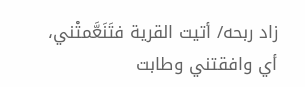زاد ربحه/ أتيت القرية فتَنَعَّمتْني، أي وافقتني وطابت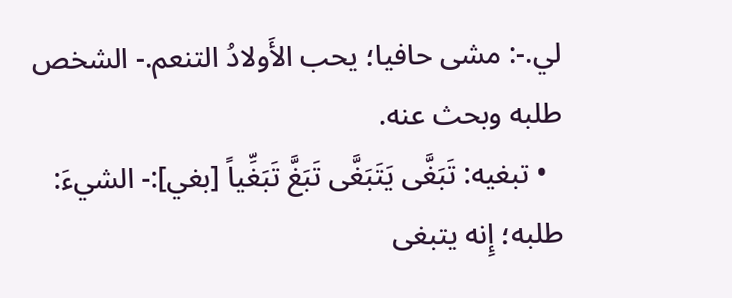لي.-: مشى حافيا؛ يحب الأَولادُ التنعم.- الشخص طلبه وبحث عنه.
  • تبغيه: تَبَغَّى يَتَبَغَّى تَبَغَّ تَبَغِّياً [بغي]:- الشيءَ: طلبه؛ إِنه يتبغى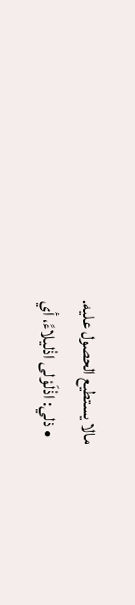مالا يستطيع الحصول عليه.
  • ذلي: اذْلَوْلى اذْليلاءً، أي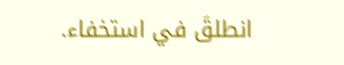انطلقَ في استخفاء.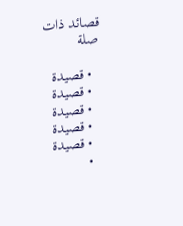قصائد ذات صلة

  • قصيدة
  • قصيدة
  • قصيدة
  • قصيدة
  • قصيدة
  •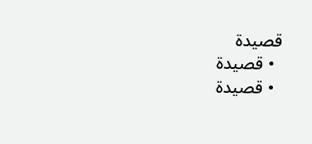قصيدة
  • قصيدة
  • قصيدة